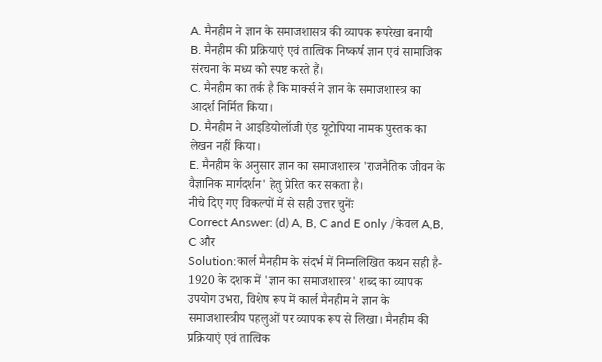A. मैनहीम ने ज्ञान के समाजशासत्र की व्यापक रूपरेखा बनायी
B. मैनहीम की प्रक्रियाएं एवं तात्विक निष्कर्ष ज्ञान एवं सामाजिक संरचना के मध्य को स्पष्ट करते हैं।
C. मैनहीम का तर्क है कि मार्क्स ने ज्ञान के समाजशास्त्र का आदर्श निर्मित किया।
D. मैनहीम ने आइडियोलॉजी एंड यूटोपिया नामक पुस्तक का लेखन नहीं किया।
E. मैनहीम के अनुसार ज्ञान का समाजशास्त्र 'राजनैतिक जीवन के वैज्ञानिक मार्गदर्शन' हेतु प्रेरित कर सकता है।
नीचे दिए गए विकल्पों में से सही उत्तर चुनेंः
Correct Answer: (d) A, B, C and E only /केवल A,B, C और
Solution:कार्ल मैनहीम के संदर्भ में निम्नलिखित कथन सही है- 1920 के दशक में 'ज्ञान का समाजशास्त्र' शब्द का व्यापक उपयोग उभरा, विशेष रूप में कार्ल मैनहीम ने ज्ञान के समाजशास्त्रीय पहलुओं पर व्यापक रूप से लिखा। मैनहीम की प्रक्रियाएं एवं तात्विक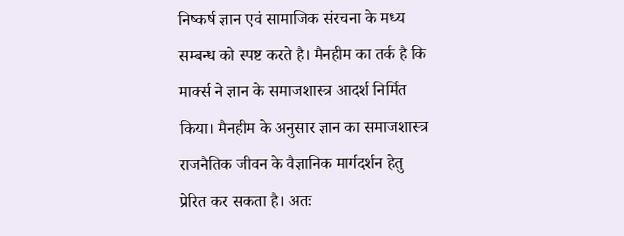निष्कर्ष ज्ञान एवं सामाजिक संरचना के मध्य सम्बन्ध को स्पष्ट करते है। मैनहीम का तर्क है कि मार्क्स ने ज्ञान के समाजशास्त्र आदर्श निर्मित किया। मैनहीम के अनुसार ज्ञान का समाजशास्त्र राजनैतिक जीवन के वैज्ञानिक मार्गदर्शन हेतु प्रेरित कर सकता है। अतः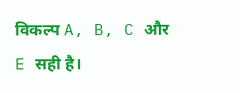विकल्प A, B, C और E सही है।